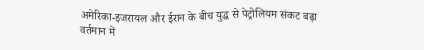अमेरिका-इजरायल और ईरान के बीच युद्ध से पेट्रोलियम संकट बढ़ा
वर्तमान में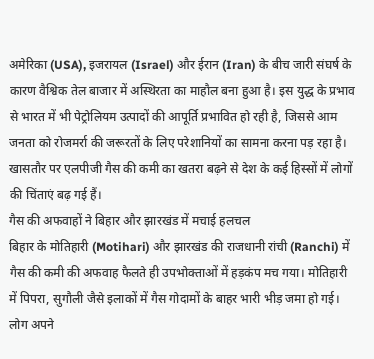अमेरिका (USA), इजरायल (Israel) और ईरान (Iran) के बीच जारी संघर्ष के कारण वैश्विक तेल बाजार में अस्थिरता का माहौल बना हुआ है। इस युद्ध के प्रभाव से भारत में भी पेट्रोलियम उत्पादों की आपूर्ति प्रभावित हो रही है, जिससे आम जनता को रोजमर्रा की जरूरतों के लिए परेशानियों का सामना करना पड़ रहा है। खासतौर पर एलपीजी गैस की कमी का खतरा बढ़ने से देश के कई हिस्सों में लोगों की चिंताएं बढ़ गई हैं।
गैस की अफवाहों ने बिहार और झारखंड में मचाई हलचल
बिहार के मोतिहारी (Motihari) और झारखंड की राजधानी रांची (Ranchi) में गैस की कमी की अफवाह फैलते ही उपभोक्ताओं में हड़कंप मच गया। मोतिहारी में पिपरा, सुगौली जैसे इलाकों में गैस गोदामों के बाहर भारी भीड़ जमा हो गई। लोग अपने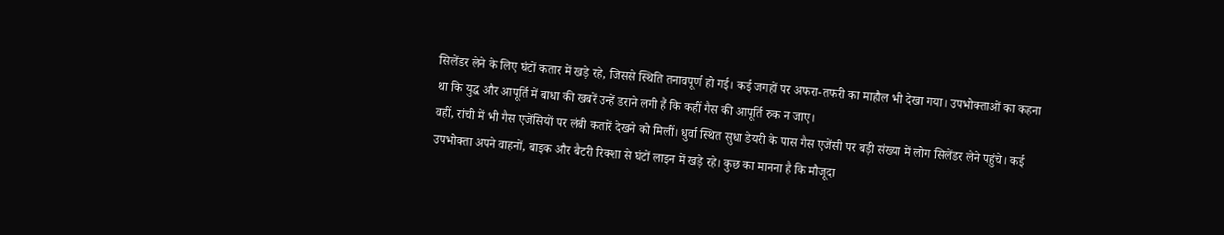सिलेंडर लेने के लिए घंटों कतार में खड़े रहे, जिससे स्थिति तनावपूर्ण हो गई। कई जगहों पर अफरा-तफरी का माहौल भी देखा गया। उपभोक्ताओं का कहना था कि युद्ध और आपूर्ति में बाधा की खबरें उन्हें डराने लगी हैं कि कहीं गैस की आपूर्ति रुक न जाए।
वहीं, रांची में भी गैस एजेंसियों पर लंबी कतारें देखने को मिलीं। धुर्वा स्थित सुधा डेयरी के पास गैस एजेंसी पर बड़ी संख्या में लोग सिलेंडर लेने पहुंचे। कई उपभोक्ता अपने वाहनों, बाइक और बैटरी रिक्शा से घंटों लाइन में खड़े रहे। कुछ का मानना है कि मौजूदा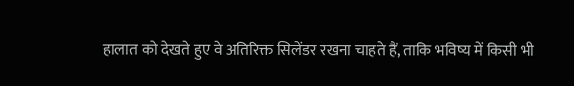हालात को देखते हुए वे अतिरिक्त सिलेंडर रखना चाहते हैं, ताकि भविष्य में किसी भी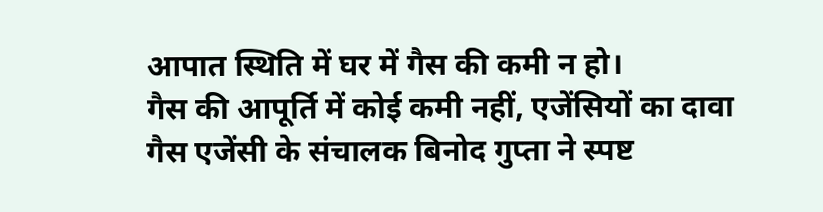आपात स्थिति में घर में गैस की कमी न हो।
गैस की आपूर्ति में कोई कमी नहीं, एजेंसियों का दावा
गैस एजेंसी के संचालक बिनोद गुप्ता ने स्पष्ट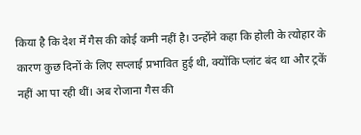किया है कि देश में गैस की कोई कमी नहीं है। उन्होंने कहा कि होली के त्योहार के कारण कुछ दिनों के लिए सप्लाई प्रभावित हुई थी, क्योंकि प्लांट बंद था और ट्रकें नहीं आ पा रही थीं। अब रोजाना गैस की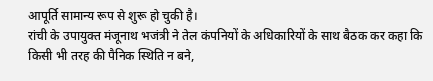आपूर्ति सामान्य रूप से शुरू हो चुकी है।
रांची के उपायुक्त मंजूनाथ भजंत्री ने तेल कंपनियों के अधिकारियों के साथ बैठक कर कहा कि किसी भी तरह की पैनिक स्थिति न बने,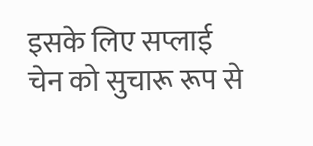इसके लिए सप्लाई चेन को सुचारू रूप से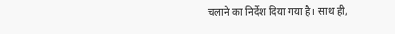चलाने का निर्देश दिया गया है। साथ ही,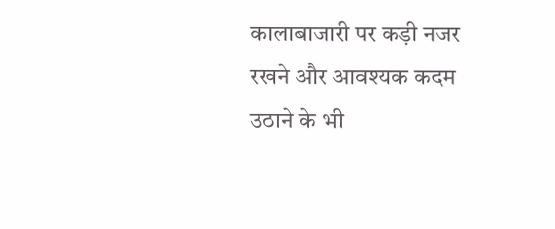कालाबाजारी पर कड़ी नजर रखने और आवश्यक कदम उठाने के भी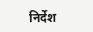निर्देश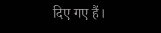दिए गए हैं।